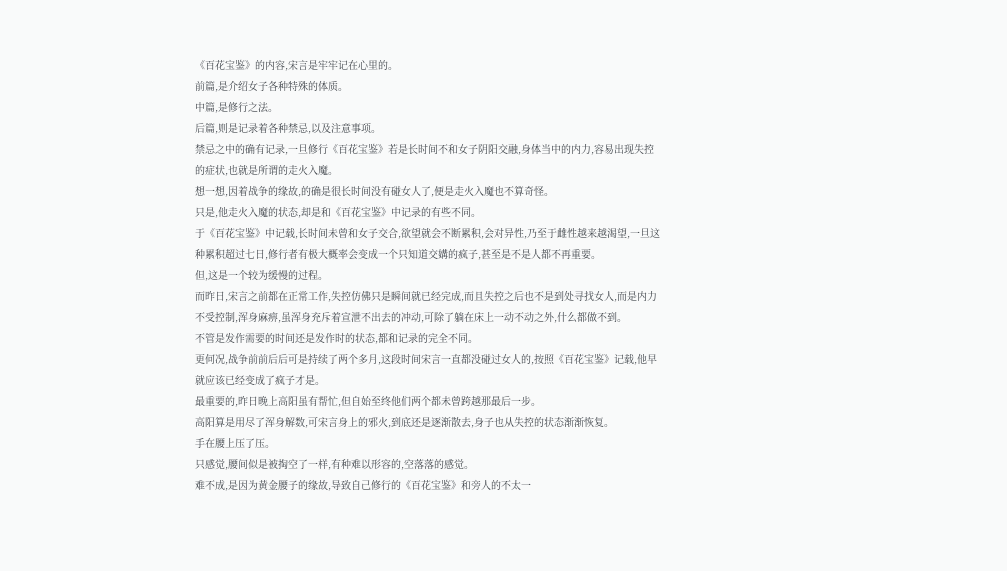《百花宝鉴》的内容,宋言是牢牢记在心里的。
前篇,是介绍女子各种特殊的体质。
中篇,是修行之法。
后篇,则是记录着各种禁忌,以及注意事项。
禁忌之中的确有记录,一旦修行《百花宝鉴》若是长时间不和女子阴阳交融,身体当中的内力,容易出现失控的症状,也就是所谓的走火入魔。
想一想,因着战争的缘故,的确是很长时间没有碰女人了,便是走火入魔也不算奇怪。
只是,他走火入魔的状态,却是和《百花宝鉴》中记录的有些不同。
于《百花宝鉴》中记载,长时间未曾和女子交合,欲望就会不断累积,会对异性,乃至于雌性越来越渴望,一旦这种累积超过七日,修行者有极大概率会变成一个只知道交媾的疯子,甚至是不是人都不再重要。
但,这是一个较为缓慢的过程。
而昨日,宋言之前都在正常工作,失控仿佛只是瞬间就已经完成,而且失控之后也不是到处寻找女人,而是内力不受控制,浑身麻痹,虽浑身充斥着宣泄不出去的冲动,可除了躺在床上一动不动之外,什么都做不到。
不管是发作需要的时间还是发作时的状态,都和记录的完全不同。
更何况,战争前前后后可是持续了两个多月,这段时间宋言一直都没碰过女人的,按照《百花宝鉴》记载,他早就应该已经变成了疯子才是。
最重要的,昨日晚上高阳虽有帮忙,但自始至终他们两个都未曾跨越那最后一步。
高阳算是用尽了浑身解数,可宋言身上的邪火,到底还是逐渐散去,身子也从失控的状态渐渐恢复。
手在腰上压了压。
只感觉,腰间似是被掏空了一样,有种难以形容的,空落落的感觉。
难不成,是因为黄金腰子的缘故,导致自己修行的《百花宝鉴》和旁人的不太一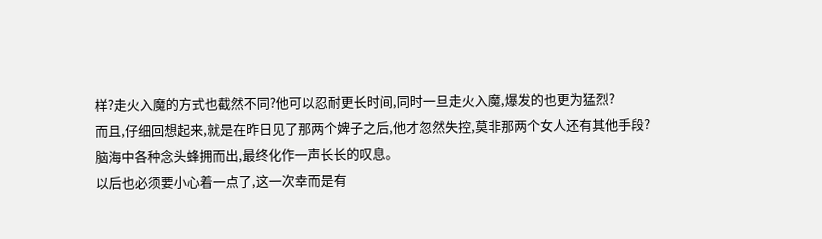样?走火入魔的方式也截然不同?他可以忍耐更长时间,同时一旦走火入魔,爆发的也更为猛烈?
而且,仔细回想起来,就是在昨日见了那两个婢子之后,他才忽然失控,莫非那两个女人还有其他手段?
脑海中各种念头蜂拥而出,最终化作一声长长的叹息。
以后也必须要小心着一点了,这一次幸而是有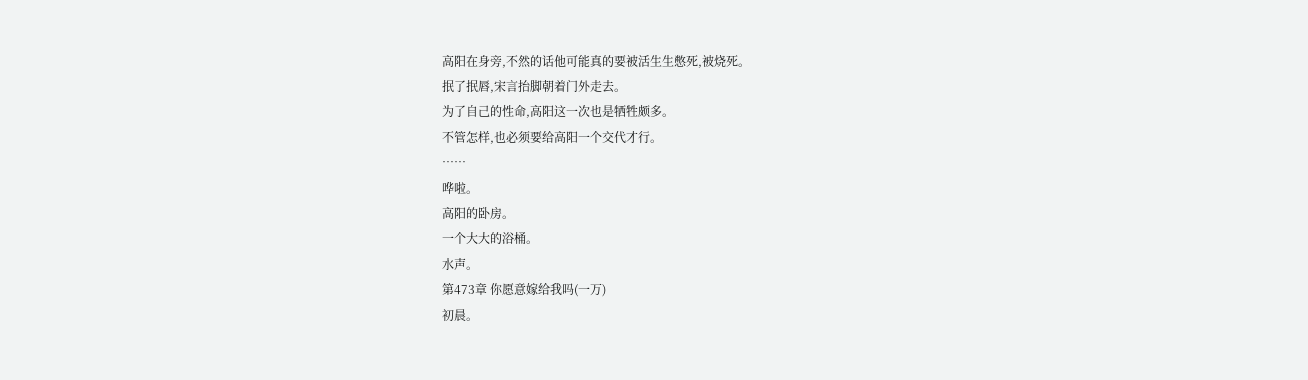高阳在身旁,不然的话他可能真的要被活生生憋死,被烧死。
抿了抿唇,宋言抬脚朝着门外走去。
为了自己的性命,高阳这一次也是牺牲颇多。
不管怎样,也必须要给高阳一个交代才行。
……
哗啦。
高阳的卧房。
一个大大的浴桶。
水声。
第473章 你愿意嫁给我吗(一万)
初晨。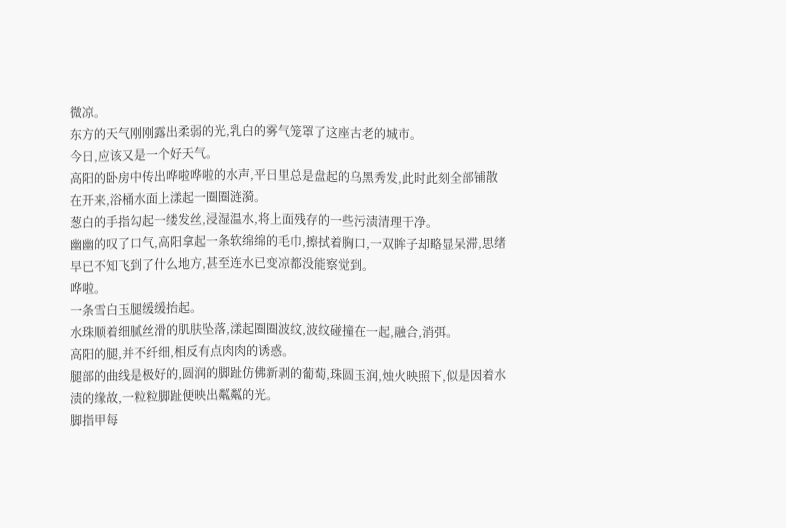微凉。
东方的天气刚刚露出柔弱的光,乳白的雾气笼罩了这座古老的城市。
今日,应该又是一个好天气。
高阳的卧房中传出哗啦哗啦的水声,平日里总是盘起的乌黑秀发,此时此刻全部铺散在开来,浴桶水面上漾起一圈圈涟漪。
葱白的手指勾起一缕发丝,浸湿温水,将上面残存的一些污渍清理干净。
幽幽的叹了口气,高阳拿起一条软绵绵的毛巾,擦拭着胸口,一双眸子却略显呆滞,思绪早已不知飞到了什么地方,甚至连水已变凉都没能察觉到。
哗啦。
一条雪白玉腿缓缓抬起。
水珠顺着细腻丝滑的肌肤坠落,漾起圈圈波纹,波纹碰撞在一起,融合,消弭。
高阳的腿,并不纤细,相反有点肉肉的诱惑。
腿部的曲线是极好的,圆润的脚趾仿佛新剥的葡萄,珠圆玉润,烛火映照下,似是因着水渍的缘故,一粒粒脚趾便映出粼粼的光。
脚指甲每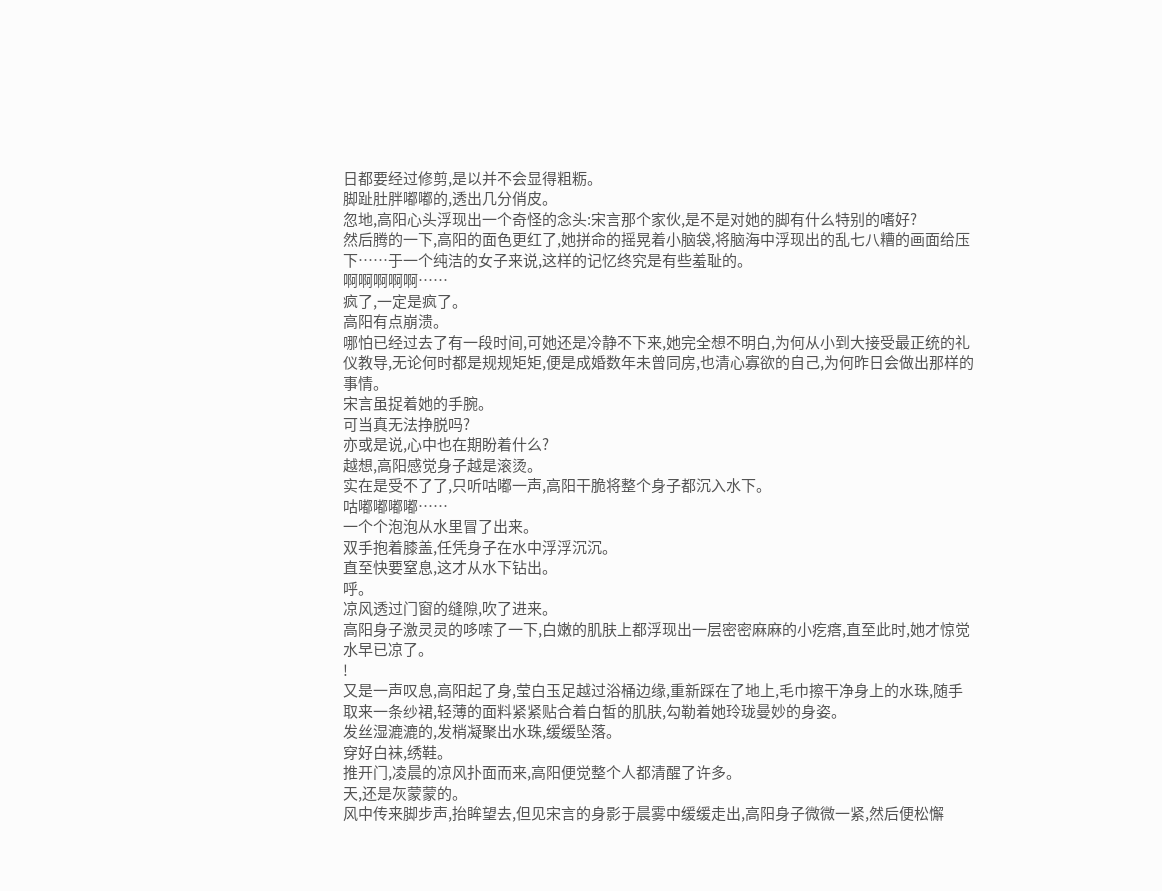日都要经过修剪,是以并不会显得粗粝。
脚趾肚胖嘟嘟的,透出几分俏皮。
忽地,高阳心头浮现出一个奇怪的念头:宋言那个家伙,是不是对她的脚有什么特别的嗜好?
然后腾的一下,高阳的面色更红了,她拼命的摇晃着小脑袋,将脑海中浮现出的乱七八糟的画面给压下……于一个纯洁的女子来说,这样的记忆终究是有些羞耻的。
啊啊啊啊啊……
疯了,一定是疯了。
高阳有点崩溃。
哪怕已经过去了有一段时间,可她还是冷静不下来,她完全想不明白,为何从小到大接受最正统的礼仪教导,无论何时都是规规矩矩,便是成婚数年未曾同房,也清心寡欲的自己,为何昨日会做出那样的事情。
宋言虽捉着她的手腕。
可当真无法挣脱吗?
亦或是说,心中也在期盼着什么?
越想,高阳感觉身子越是滚烫。
实在是受不了了,只听咕嘟一声,高阳干脆将整个身子都沉入水下。
咕嘟嘟嘟嘟……
一个个泡泡从水里冒了出来。
双手抱着膝盖,任凭身子在水中浮浮沉沉。
直至快要窒息,这才从水下钻出。
呼。
凉风透过门窗的缝隙,吹了进来。
高阳身子激灵灵的哆嗦了一下,白嫩的肌肤上都浮现出一层密密麻麻的小疙瘩,直至此时,她才惊觉水早已凉了。
!
又是一声叹息,高阳起了身,莹白玉足越过浴桶边缘,重新踩在了地上,毛巾擦干净身上的水珠,随手取来一条纱裙,轻薄的面料紧紧贴合着白皙的肌肤,勾勒着她玲珑曼妙的身姿。
发丝湿漉漉的,发梢凝聚出水珠,缓缓坠落。
穿好白袜,绣鞋。
推开门,凌晨的凉风扑面而来,高阳便觉整个人都清醒了许多。
天,还是灰蒙蒙的。
风中传来脚步声,抬眸望去,但见宋言的身影于晨雾中缓缓走出,高阳身子微微一紧,然后便松懈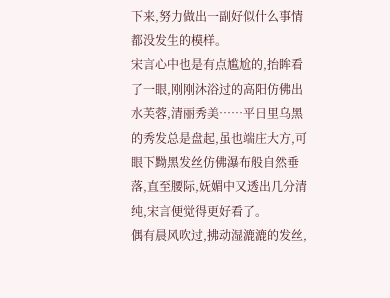下来,努力做出一副好似什么事情都没发生的模样。
宋言心中也是有点尴尬的,抬眸看了一眼,刚刚沐浴过的高阳仿佛出水芙蓉,清丽秀美……平日里乌黑的秀发总是盘起,虽也端庄大方,可眼下黝黑发丝仿佛瀑布般自然垂落,直至腰际,妩媚中又透出几分清纯,宋言便觉得更好看了。
偶有晨风吹过,拂动湿漉漉的发丝,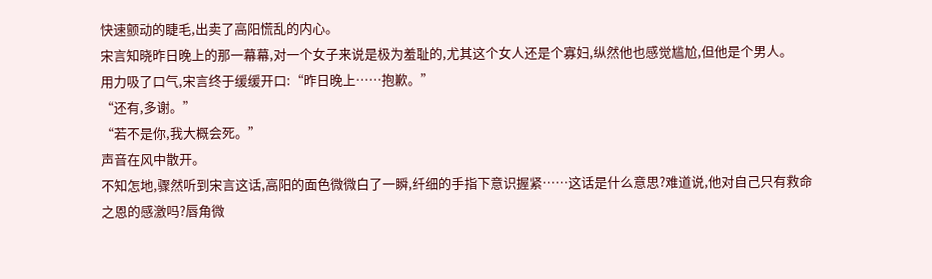快速颤动的睫毛,出卖了高阳慌乱的内心。
宋言知晓昨日晚上的那一幕幕,对一个女子来说是极为羞耻的,尤其这个女人还是个寡妇,纵然他也感觉尴尬,但他是个男人。
用力吸了口气,宋言终于缓缓开口:“昨日晚上……抱歉。”
“还有,多谢。”
“若不是你,我大概会死。”
声音在风中散开。
不知怎地,骤然听到宋言这话,高阳的面色微微白了一瞬,纤细的手指下意识握紧……这话是什么意思?难道说,他对自己只有救命之恩的感激吗?唇角微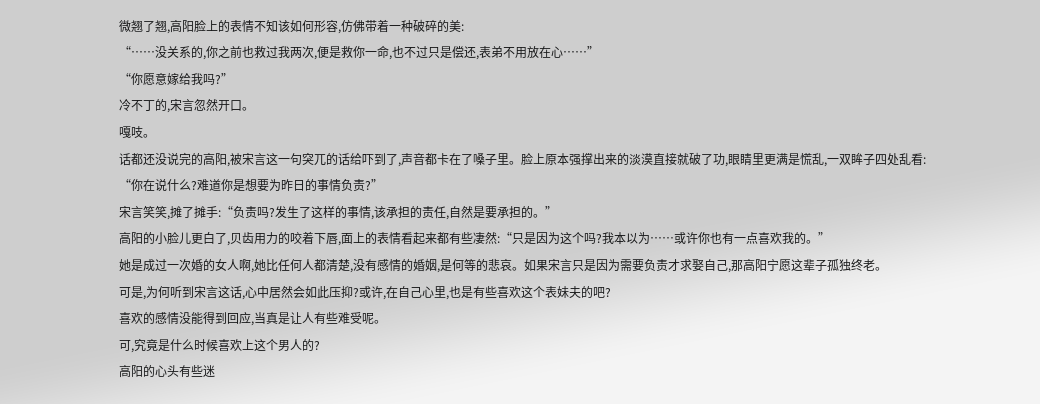微翘了翘,高阳脸上的表情不知该如何形容,仿佛带着一种破碎的美:
“……没关系的,你之前也救过我两次,便是救你一命,也不过只是偿还,表弟不用放在心……”
“你愿意嫁给我吗?”
冷不丁的,宋言忽然开口。
嘎吱。
话都还没说完的高阳,被宋言这一句突兀的话给吓到了,声音都卡在了嗓子里。脸上原本强撑出来的淡漠直接就破了功,眼睛里更满是慌乱,一双眸子四处乱看:
“你在说什么?难道你是想要为昨日的事情负责?”
宋言笑笑,摊了摊手:“负责吗?发生了这样的事情,该承担的责任,自然是要承担的。”
高阳的小脸儿更白了,贝齿用力的咬着下唇,面上的表情看起来都有些凄然:“只是因为这个吗?我本以为……或许你也有一点喜欢我的。”
她是成过一次婚的女人啊,她比任何人都清楚,没有感情的婚姻,是何等的悲哀。如果宋言只是因为需要负责才求娶自己,那高阳宁愿这辈子孤独终老。
可是,为何听到宋言这话,心中居然会如此压抑?或许,在自己心里,也是有些喜欢这个表妹夫的吧?
喜欢的感情没能得到回应,当真是让人有些难受呢。
可,究竟是什么时候喜欢上这个男人的?
高阳的心头有些迷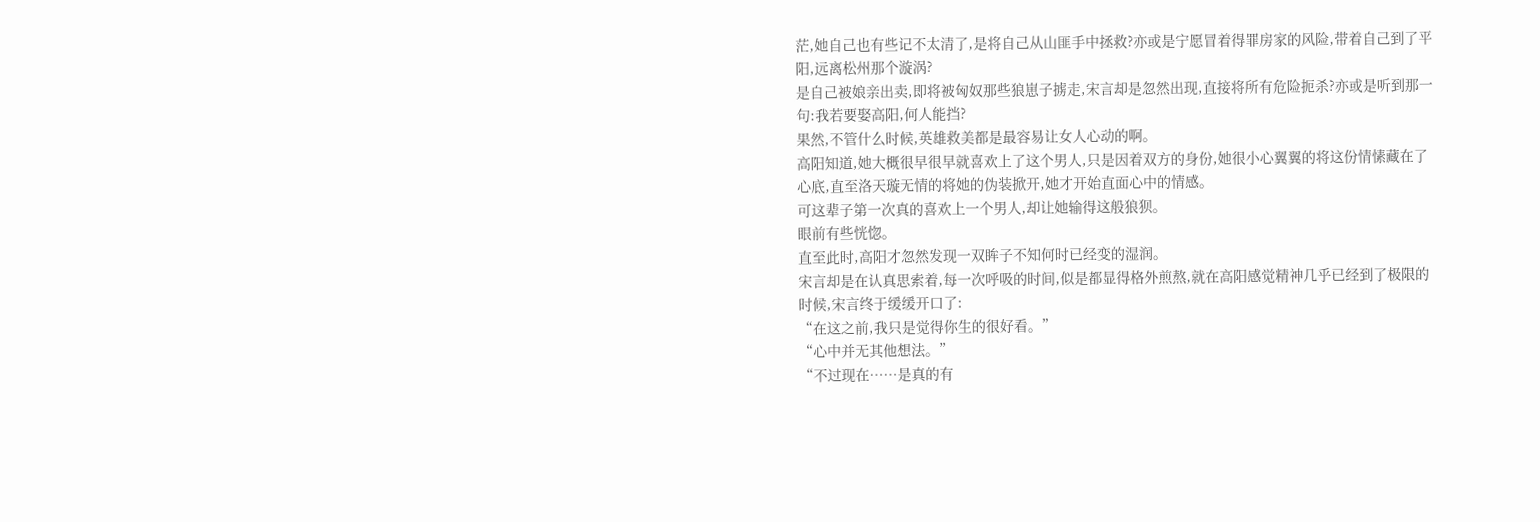茫,她自己也有些记不太清了,是将自己从山匪手中拯救?亦或是宁愿冒着得罪房家的风险,带着自己到了平阳,远离松州那个漩涡?
是自己被娘亲出卖,即将被匈奴那些狼崽子掳走,宋言却是忽然出现,直接将所有危险扼杀?亦或是听到那一句:我若要娶高阳,何人能挡?
果然,不管什么时候,英雄救美都是最容易让女人心动的啊。
高阳知道,她大概很早很早就喜欢上了这个男人,只是因着双方的身份,她很小心翼翼的将这份情愫藏在了心底,直至洛天璇无情的将她的伪装掀开,她才开始直面心中的情感。
可这辈子第一次真的喜欢上一个男人,却让她输得这般狼狈。
眼前有些恍惚。
直至此时,高阳才忽然发现一双眸子不知何时已经变的湿润。
宋言却是在认真思索着,每一次呼吸的时间,似是都显得格外煎熬,就在高阳感觉精神几乎已经到了极限的时候,宋言终于缓缓开口了:
“在这之前,我只是觉得你生的很好看。”
“心中并无其他想法。”
“不过现在……是真的有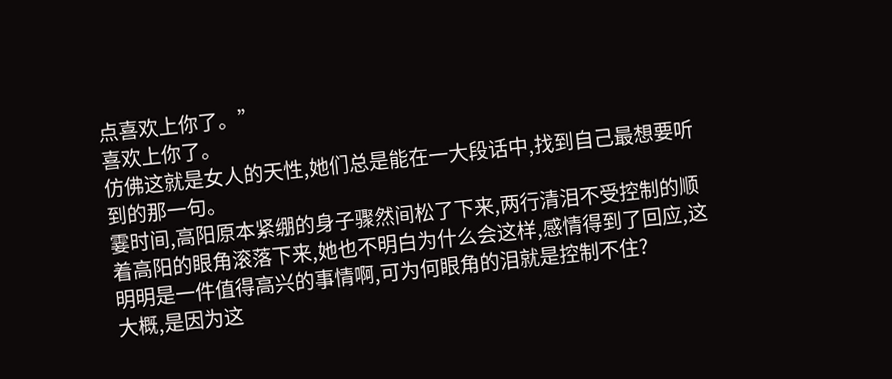点喜欢上你了。”
喜欢上你了。
仿佛这就是女人的天性,她们总是能在一大段话中,找到自己最想要听到的那一句。
霎时间,高阳原本紧绷的身子骤然间松了下来,两行清泪不受控制的顺着高阳的眼角滚落下来,她也不明白为什么会这样,感情得到了回应,这明明是一件值得高兴的事情啊,可为何眼角的泪就是控制不住?
大概,是因为这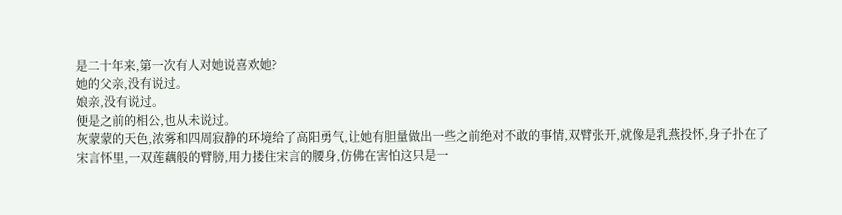是二十年来,第一次有人对她说喜欢她?
她的父亲,没有说过。
娘亲,没有说过。
便是之前的相公,也从未说过。
灰蒙蒙的天色,浓雾和四周寂静的环境给了高阳勇气,让她有胆量做出一些之前绝对不敢的事情,双臂张开,就像是乳燕投怀,身子扑在了宋言怀里,一双莲藕般的臂膀,用力搂住宋言的腰身,仿佛在害怕这只是一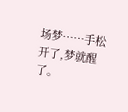场梦……手松开了,梦就醒了。